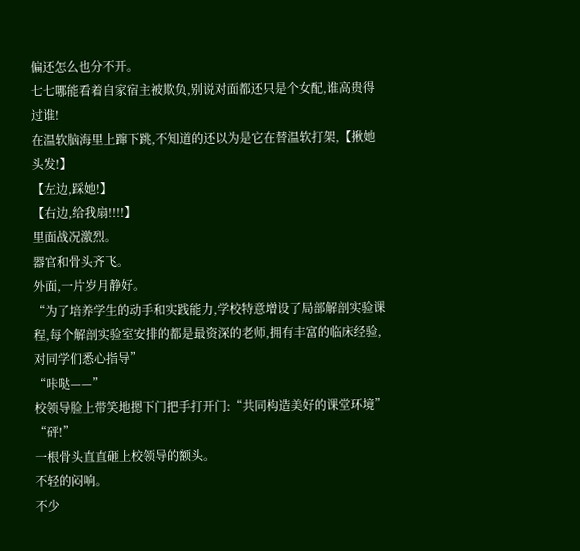偏还怎么也分不开。
七七哪能看着自家宿主被欺负,别说对面都还只是个女配,谁高贵得过谁!
在温软脑海里上蹿下跳,不知道的还以为是它在替温软打架,【揪她头发!】
【左边,踩她!】
【右边,给我扇!!!!】
里面战况激烈。
器官和骨头齐飞。
外面,一片岁月静好。
“为了培养学生的动手和实践能力,学校特意增设了局部解剖实验课程,每个解剖实验室安排的都是最资深的老师,拥有丰富的临床经验,对同学们悉心指导”
“咔哒——”
校领导脸上带笑地摁下门把手打开门:“共同构造美好的课堂环境”
“砰!”
一根骨头直直砸上校领导的额头。
不轻的闷响。
不少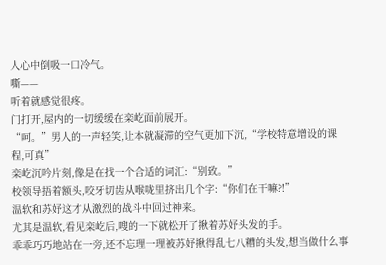人心中倒吸一口冷气。
嘶——
听着就感觉很疼。
门打开,屋内的一切缓缓在栾屹面前展开。
“呵。”男人的一声轻笑,让本就凝滞的空气更加下沉,“学校特意增设的课程,可真”
栾屹沉吟片刻,像是在找一个合适的词汇:“别致。”
校领导捂着额头,咬牙切齿从喉咙里挤出几个字:“你们在干嘛?!”
温软和苏妤这才从激烈的战斗中回过神来。
尤其是温软,看见栾屹后,嗖的一下就松开了揪着苏妤头发的手。
乖乖巧巧地站在一旁,还不忘理一理被苏妤揪得乱七八糟的头发,想当做什么事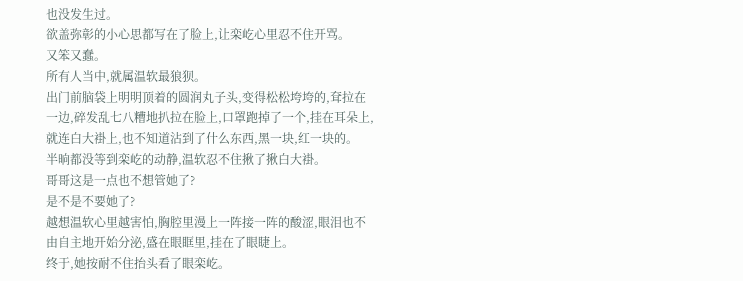也没发生过。
欲盖弥彰的小心思都写在了脸上,让栾屹心里忍不住开骂。
又笨又蠢。
所有人当中,就属温软最狼狈。
出门前脑袋上明明顶着的圆润丸子头,变得松松垮垮的,耷拉在一边,碎发乱七八糟地扒拉在脸上,口罩跑掉了一个,挂在耳朵上,就连白大褂上,也不知道沾到了什么东西,黑一块,红一块的。
半晌都没等到栾屹的动静,温软忍不住揪了揪白大褂。
哥哥这是一点也不想管她了?
是不是不要她了?
越想温软心里越害怕,胸腔里漫上一阵接一阵的酸涩,眼泪也不由自主地开始分泌,盛在眼眶里,挂在了眼睫上。
终于,她按耐不住抬头看了眼栾屹。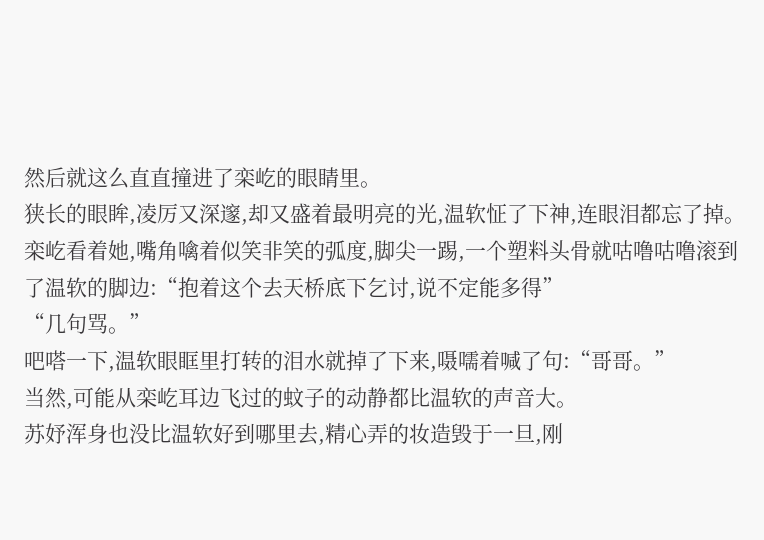然后就这么直直撞进了栾屹的眼睛里。
狭长的眼眸,凌厉又深邃,却又盛着最明亮的光,温软怔了下神,连眼泪都忘了掉。
栾屹看着她,嘴角噙着似笑非笑的弧度,脚尖一踢,一个塑料头骨就咕噜咕噜滚到了温软的脚边:“抱着这个去天桥底下乞讨,说不定能多得”
“几句骂。”
吧嗒一下,温软眼眶里打转的泪水就掉了下来,嗫嚅着喊了句:“哥哥。”
当然,可能从栾屹耳边飞过的蚊子的动静都比温软的声音大。
苏妤浑身也没比温软好到哪里去,精心弄的妆造毁于一旦,刚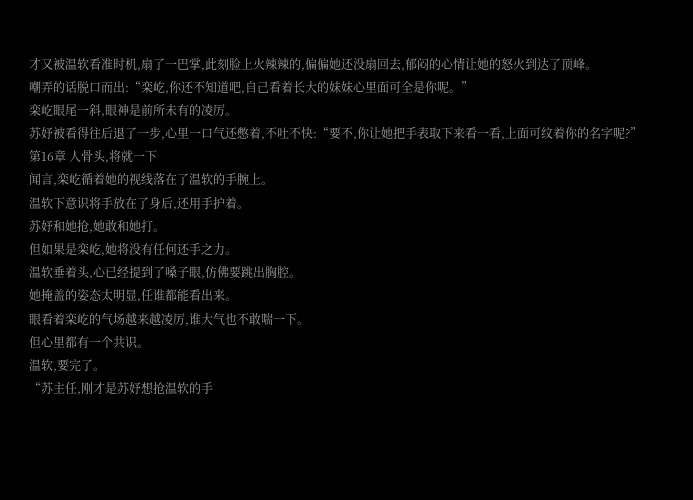才又被温软看准时机,扇了一巴掌,此刻脸上火辣辣的,偏偏她还没扇回去,郁闷的心情让她的怒火到达了顶峰。
嘲弄的话脱口而出:“栾屹,你还不知道吧,自己看着长大的妹妹心里面可全是你呢。”
栾屹眼尾一斜,眼神是前所未有的凌厉。
苏妤被看得往后退了一步,心里一口气还憋着,不吐不快:“要不,你让她把手表取下来看一看,上面可纹着你的名字呢?”
第16章 人骨头,将就一下
闻言,栾屹循着她的视线落在了温软的手腕上。
温软下意识将手放在了身后,还用手护着。
苏妤和她抢,她敢和她打。
但如果是栾屹,她将没有任何还手之力。
温软垂着头,心已经提到了嗓子眼,仿佛要跳出胸腔。
她掩盖的姿态太明显,任谁都能看出来。
眼看着栾屹的气场越来越凌厉,谁大气也不敢喘一下。
但心里都有一个共识。
温软,要完了。
“苏主任,刚才是苏妤想抢温软的手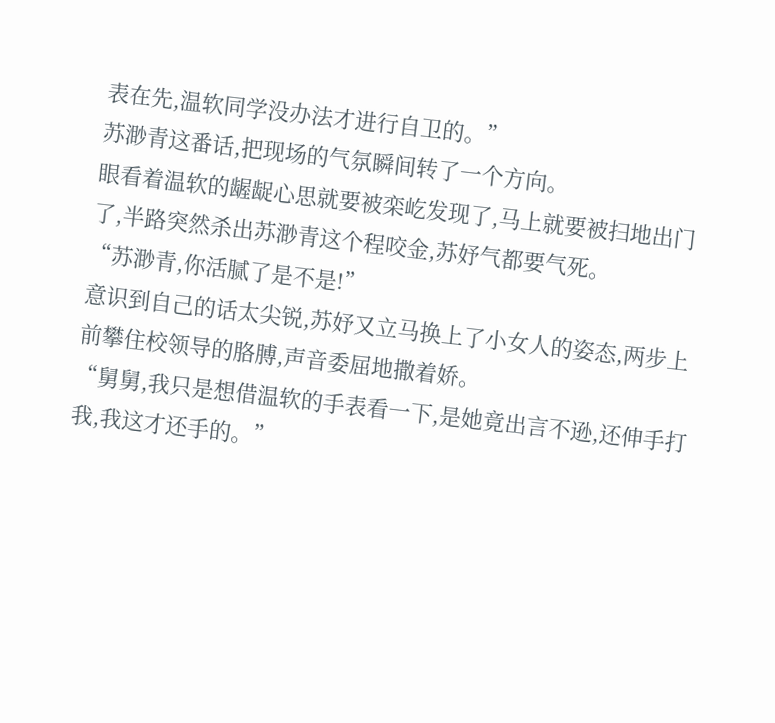表在先,温软同学没办法才进行自卫的。”
苏渺青这番话,把现场的气氛瞬间转了一个方向。
眼看着温软的龌龊心思就要被栾屹发现了,马上就要被扫地出门了,半路突然杀出苏渺青这个程咬金,苏妤气都要气死。
“苏渺青,你活腻了是不是!”
意识到自己的话太尖锐,苏妤又立马换上了小女人的姿态,两步上前攀住校领导的胳膊,声音委屈地撒着娇。
“舅舅,我只是想借温软的手表看一下,是她竟出言不逊,还伸手打我,我这才还手的。”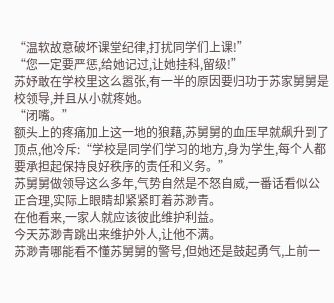“温软故意破坏课堂纪律,打扰同学们上课!”
“您一定要严惩,给她记过,让她挂科,留级!”
苏妤敢在学校里这么嚣张,有一半的原因要归功于苏家舅舅是校领导,并且从小就疼她。
“闭嘴。”
额头上的疼痛加上这一地的狼藉,苏舅舅的血压早就飙升到了顶点,他冷斥:“学校是同学们学习的地方,身为学生,每个人都要承担起保持良好秩序的责任和义务。”
苏舅舅做领导这么多年,气势自然是不怒自威,一番话看似公正合理,实际上眼睛却紧紧盯着苏渺青。
在他看来,一家人就应该彼此维护利益。
今天苏渺青跳出来维护外人,让他不满。
苏渺青哪能看不懂苏舅舅的警号,但她还是鼓起勇气,上前一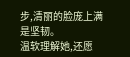步,清丽的脸庞上满是坚韧。
温软理解她,还愿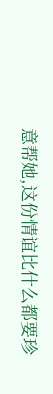意帮她,这份情谊比什么都要珍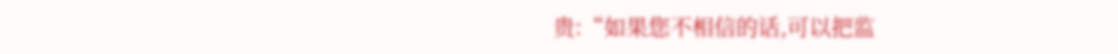贵:“如果您不相信的话,可以把监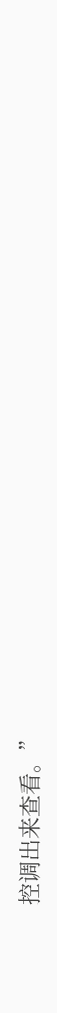控调出来查看。”